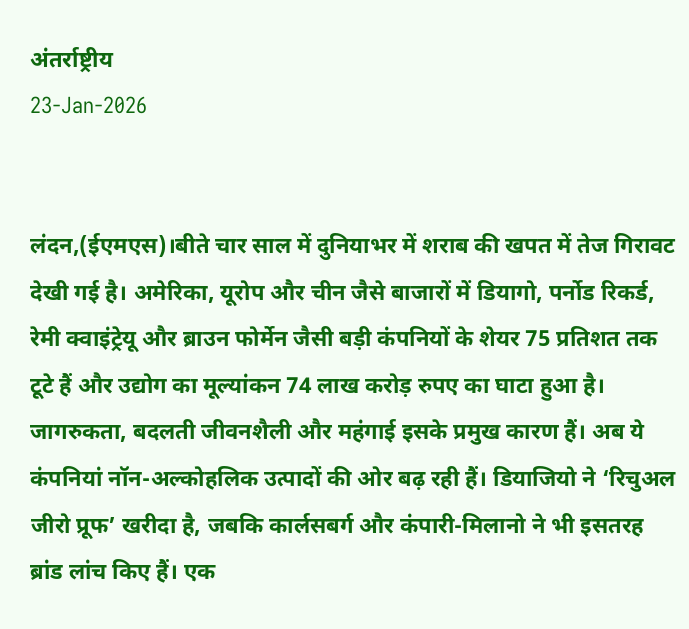अंतर्राष्ट्रीय
23-Jan-2026


लंदन,(ईएमएस)।बीते चार साल में दुनियाभर में शराब की खपत में तेज गिरावट देखी गई है। अमेरिका, यूरोप और चीन जैसे बाजारों में डियागो, पर्नोड रिकर्ड, रेमी क्वाइंट्रेयू और ब्राउन फोर्मेन जैसी बड़ी कंपनियों के शेयर 75 प्रतिशत तक टूटे हैं और उद्योग का मूल्यांकन 74 लाख करोड़ रुपए का घाटा हुआ है। जागरुकता, बदलती जीवनशैली और महंगाई इसके प्रमुख कारण हैं। अब ये कंपनियां नॉन-अल्कोहलिक उत्पादों की ओर बढ़ रही हैं। डियाजियो ने ‘रिचुअल जीरो प्रूफ’ खरीदा है, जबकि कार्लसबर्ग और कंपारी-मिलानो ने भी इसतरह ब्रांड लांच किए हैं। एक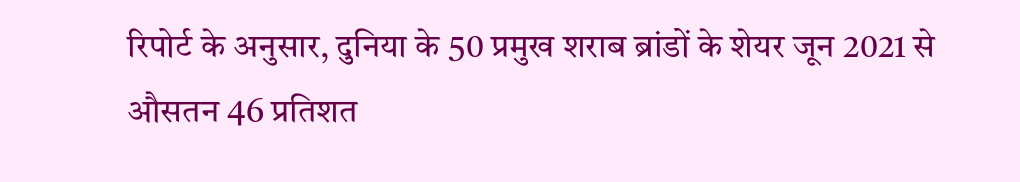रिपोर्ट के अनुसार, दुनिया के 50 प्रमुख शराब ब्रांडों के शेयर जून 2021 से औसतन 46 प्रतिशत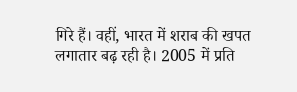गिरे हैं। वहीं, भारत में शराब की खपत लगातार बढ़ रही है। 2005 में प्रति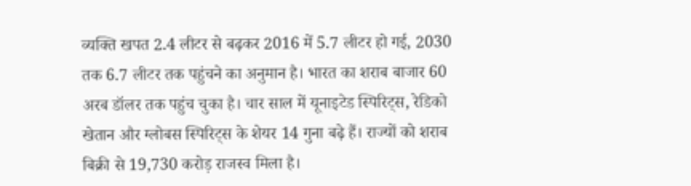व्यक्ति खपत 2.4 लीटर से बढ़कर 2016 में 5.7 लीटर हो गई, 2030 तक 6.7 लीटर तक पहुंचने का अनुमान है। भारत का शराब बाजार 60 अरब डॉलर तक पहुंच चुका है। चार साल में यूनाइटेड स्पिरिट्स, रेडिको खेतान और ग्लोबस स्पिरिट्स के शेयर 14 गुना बढ़े हैं। राज्यों को शराब बिक्री से 19,730 करोड़ राजस्व मिला है।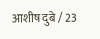आशीष दुबे / 23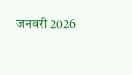जनवरी 2026